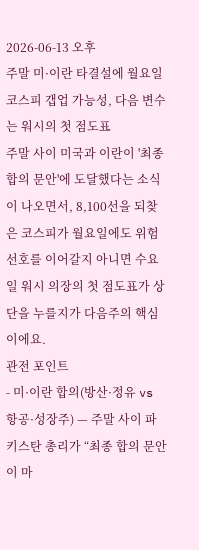2026-06-13 오후
주말 미·이란 타결설에 월요일 코스피 갭업 가능성, 다음 변수는 워시의 첫 점도표
주말 사이 미국과 이란이 '최종 합의 문안'에 도달했다는 소식이 나오면서, 8,100선을 되찾은 코스피가 월요일에도 위험선호를 이어갈지 아니면 수요일 워시 의장의 첫 점도표가 상단을 누를지가 다음주의 핵심이에요.
관전 포인트
- 미·이란 합의(방산·정유 vs 항공·성장주) — 주말 사이 파키스탄 총리가 “최종 합의 문안이 마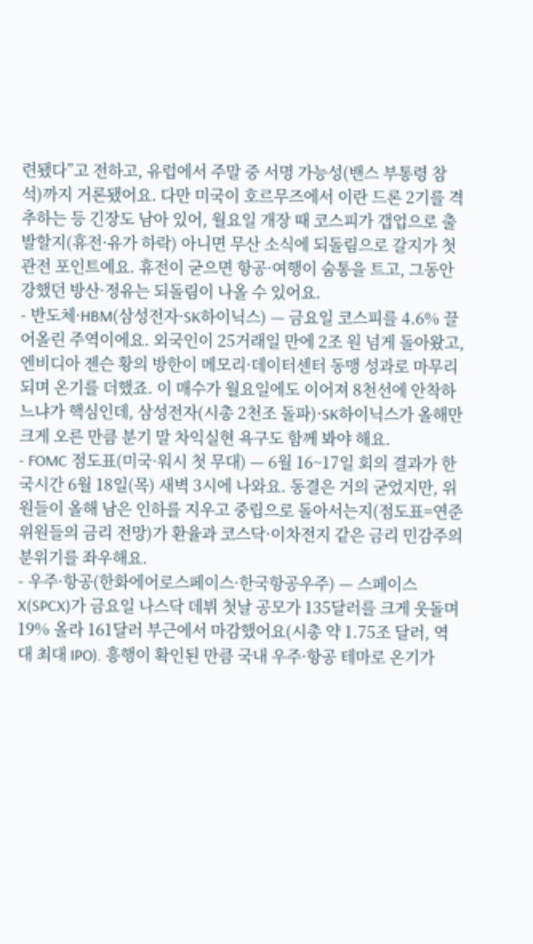련됐다”고 전하고, 유럽에서 주말 중 서명 가능성(밴스 부통령 참석)까지 거론됐어요. 다만 미국이 호르무즈에서 이란 드론 2기를 격추하는 등 긴장도 남아 있어, 월요일 개장 때 코스피가 갭업으로 출발할지(휴전·유가 하락) 아니면 무산 소식에 되돌림으로 갈지가 첫 관전 포인트예요. 휴전이 굳으면 항공·여행이 숨통을 트고, 그동안 강했던 방산·정유는 되돌림이 나올 수 있어요.
- 반도체·HBM(삼성전자·SK하이닉스) — 금요일 코스피를 4.6% 끌어올린 주역이에요. 외국인이 25거래일 만에 2조 원 넘게 돌아왔고, 엔비디아 젠슨 황의 방한이 메모리·데이터센터 동맹 성과로 마무리되며 온기를 더했죠. 이 매수가 월요일에도 이어져 8천선에 안착하느냐가 핵심인데, 삼성전자(시총 2천조 돌파)·SK하이닉스가 올해만 크게 오른 만큼 분기 말 차익실현 욕구도 함께 봐야 해요.
- FOMC 점도표(미국·워시 첫 무대) — 6월 16~17일 회의 결과가 한국시간 6월 18일(목) 새벽 3시에 나와요. 동결은 거의 굳었지만, 위원들이 올해 남은 인하를 지우고 중립으로 돌아서는지(점도표=연준 위원들의 금리 전망)가 환율과 코스닥·이차전지 같은 금리 민감주의 분위기를 좌우해요.
- 우주·항공(한화에어로스페이스·한국항공우주) — 스페이스X(SPCX)가 금요일 나스닥 데뷔 첫날 공모가 135달러를 크게 웃돌며 19% 올라 161달러 부근에서 마감했어요(시총 약 1.75조 달러, 역대 최대 IPO). 흥행이 확인된 만큼 국내 우주·항공 테마로 온기가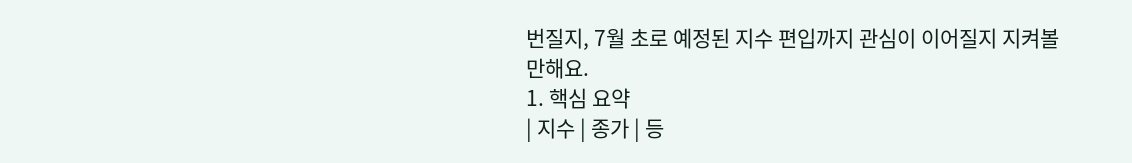번질지, 7월 초로 예정된 지수 편입까지 관심이 이어질지 지켜볼 만해요.
1. 핵심 요약
| 지수 | 종가 | 등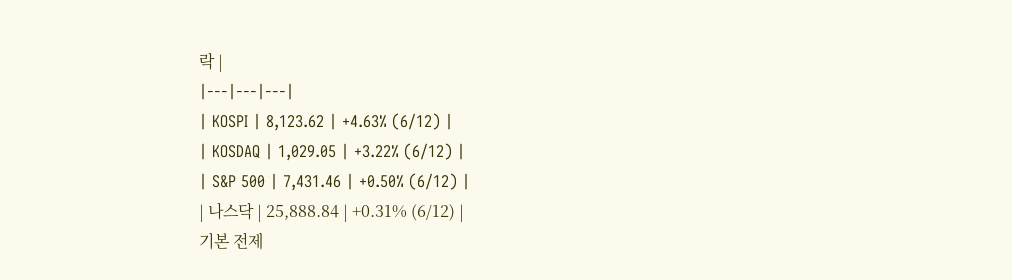락 |
|---|---|---|
| KOSPI | 8,123.62 | +4.63% (6/12) |
| KOSDAQ | 1,029.05 | +3.22% (6/12) |
| S&P 500 | 7,431.46 | +0.50% (6/12) |
| 나스닥 | 25,888.84 | +0.31% (6/12) |
기본 전제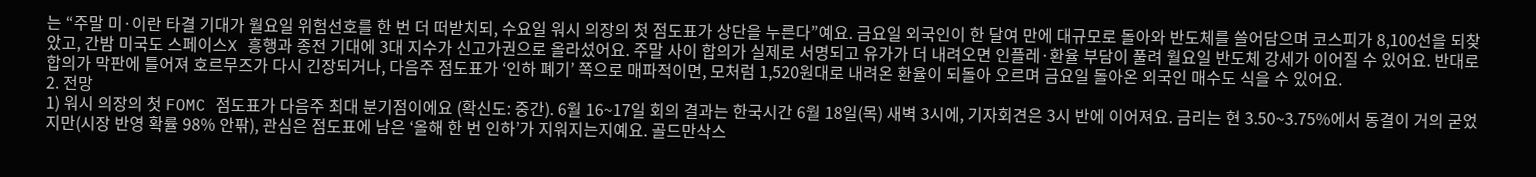는 “주말 미·이란 타결 기대가 월요일 위험선호를 한 번 더 떠받치되, 수요일 워시 의장의 첫 점도표가 상단을 누른다”예요. 금요일 외국인이 한 달여 만에 대규모로 돌아와 반도체를 쓸어담으며 코스피가 8,100선을 되찾았고, 간밤 미국도 스페이스X 흥행과 종전 기대에 3대 지수가 신고가권으로 올라섰어요. 주말 사이 합의가 실제로 서명되고 유가가 더 내려오면 인플레·환율 부담이 풀려 월요일 반도체 강세가 이어질 수 있어요. 반대로 합의가 막판에 틀어져 호르무즈가 다시 긴장되거나, 다음주 점도표가 ‘인하 폐기’ 쪽으로 매파적이면, 모처럼 1,520원대로 내려온 환율이 되돌아 오르며 금요일 돌아온 외국인 매수도 식을 수 있어요.
2. 전망
1) 워시 의장의 첫 FOMC 점도표가 다음주 최대 분기점이에요 (확신도: 중간). 6월 16~17일 회의 결과는 한국시간 6월 18일(목) 새벽 3시에, 기자회견은 3시 반에 이어져요. 금리는 현 3.50~3.75%에서 동결이 거의 굳었지만(시장 반영 확률 98% 안팎), 관심은 점도표에 남은 ‘올해 한 번 인하’가 지워지는지예요. 골드만삭스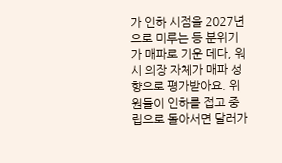가 인하 시점을 2027년으로 미루는 등 분위기가 매파로 기운 데다, 워시 의장 자체가 매파 성향으로 평가받아요. 위원들이 인하를 접고 중립으로 돌아서면 달러가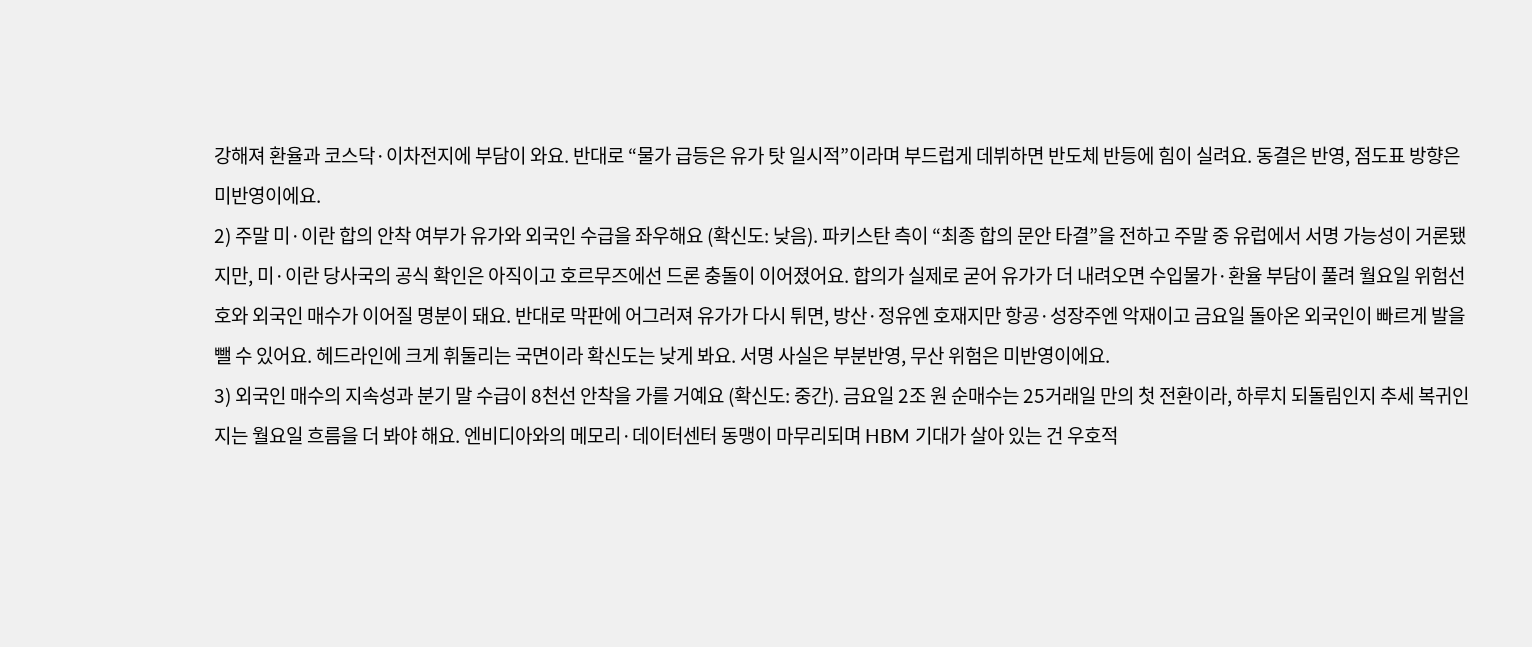강해져 환율과 코스닥·이차전지에 부담이 와요. 반대로 “물가 급등은 유가 탓 일시적”이라며 부드럽게 데뷔하면 반도체 반등에 힘이 실려요. 동결은 반영, 점도표 방향은 미반영이에요.
2) 주말 미·이란 합의 안착 여부가 유가와 외국인 수급을 좌우해요 (확신도: 낮음). 파키스탄 측이 “최종 합의 문안 타결”을 전하고 주말 중 유럽에서 서명 가능성이 거론됐지만, 미·이란 당사국의 공식 확인은 아직이고 호르무즈에선 드론 충돌이 이어졌어요. 합의가 실제로 굳어 유가가 더 내려오면 수입물가·환율 부담이 풀려 월요일 위험선호와 외국인 매수가 이어질 명분이 돼요. 반대로 막판에 어그러져 유가가 다시 튀면, 방산·정유엔 호재지만 항공·성장주엔 악재이고 금요일 돌아온 외국인이 빠르게 발을 뺄 수 있어요. 헤드라인에 크게 휘둘리는 국면이라 확신도는 낮게 봐요. 서명 사실은 부분반영, 무산 위험은 미반영이에요.
3) 외국인 매수의 지속성과 분기 말 수급이 8천선 안착을 가를 거예요 (확신도: 중간). 금요일 2조 원 순매수는 25거래일 만의 첫 전환이라, 하루치 되돌림인지 추세 복귀인지는 월요일 흐름을 더 봐야 해요. 엔비디아와의 메모리·데이터센터 동맹이 마무리되며 HBM 기대가 살아 있는 건 우호적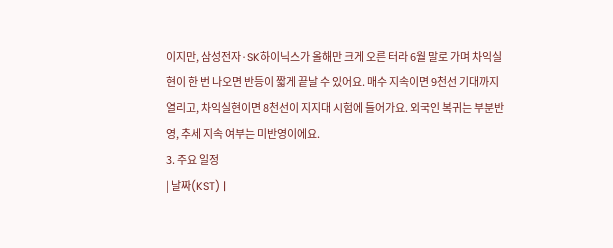이지만, 삼성전자·SK하이닉스가 올해만 크게 오른 터라 6월 말로 가며 차익실현이 한 번 나오면 반등이 짧게 끝날 수 있어요. 매수 지속이면 9천선 기대까지 열리고, 차익실현이면 8천선이 지지대 시험에 들어가요. 외국인 복귀는 부분반영, 추세 지속 여부는 미반영이에요.
3. 주요 일정
| 날짜(KST) |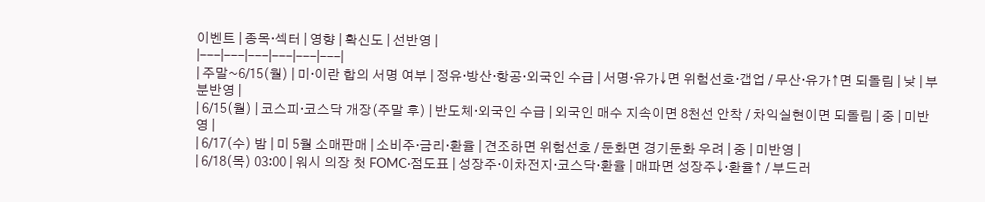이벤트 | 종목·섹터 | 영향 | 확신도 | 선반영 |
|---|---|---|---|---|---|
| 주말~6/15(월) | 미·이란 합의 서명 여부 | 정유·방산·항공·외국인 수급 | 서명·유가↓면 위험선호·갭업 / 무산·유가↑면 되돌림 | 낮 | 부분반영 |
| 6/15(월) | 코스피·코스닥 개장(주말 후) | 반도체·외국인 수급 | 외국인 매수 지속이면 8천선 안착 / 차익실현이면 되돌림 | 중 | 미반영 |
| 6/17(수) 밤 | 미 5월 소매판매 | 소비주·금리·환율 | 견조하면 위험선호 / 둔화면 경기둔화 우려 | 중 | 미반영 |
| 6/18(목) 03:00 | 워시 의장 첫 FOMC·점도표 | 성장주·이차전지·코스닥·환율 | 매파면 성장주↓·환율↑ / 부드러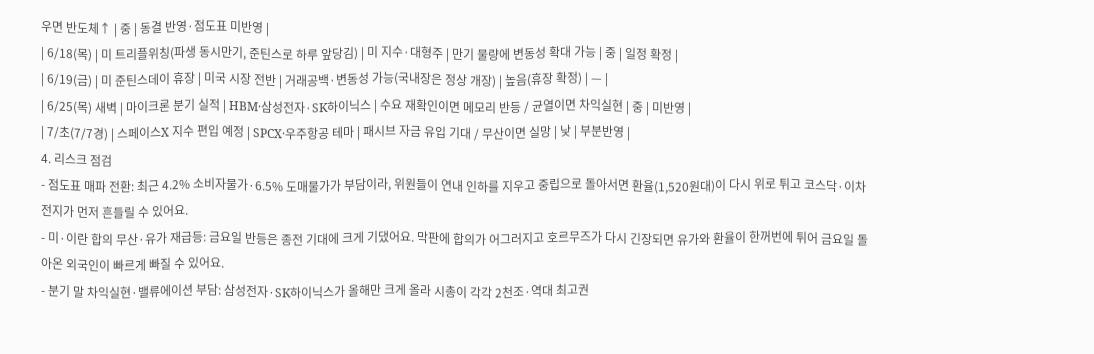우면 반도체↑ | 중 | 동결 반영·점도표 미반영 |
| 6/18(목) | 미 트리플위칭(파생 동시만기, 준틴스로 하루 앞당김) | 미 지수·대형주 | 만기 물량에 변동성 확대 가능 | 중 | 일정 확정 |
| 6/19(금) | 미 준틴스데이 휴장 | 미국 시장 전반 | 거래공백·변동성 가능(국내장은 정상 개장) | 높음(휴장 확정) | — |
| 6/25(목) 새벽 | 마이크론 분기 실적 | HBM·삼성전자·SK하이닉스 | 수요 재확인이면 메모리 반등 / 균열이면 차익실현 | 중 | 미반영 |
| 7/초(7/7경) | 스페이스X 지수 편입 예정 | SPCX·우주항공 테마 | 패시브 자금 유입 기대 / 무산이면 실망 | 낮 | 부분반영 |
4. 리스크 점검
- 점도표 매파 전환: 최근 4.2% 소비자물가·6.5% 도매물가가 부담이라, 위원들이 연내 인하를 지우고 중립으로 돌아서면 환율(1,520원대)이 다시 위로 튀고 코스닥·이차전지가 먼저 흔들릴 수 있어요.
- 미·이란 합의 무산·유가 재급등: 금요일 반등은 종전 기대에 크게 기댔어요. 막판에 합의가 어그러지고 호르무즈가 다시 긴장되면 유가와 환율이 한꺼번에 튀어 금요일 돌아온 외국인이 빠르게 빠질 수 있어요.
- 분기 말 차익실현·밸류에이션 부담: 삼성전자·SK하이닉스가 올해만 크게 올라 시총이 각각 2천조·역대 최고권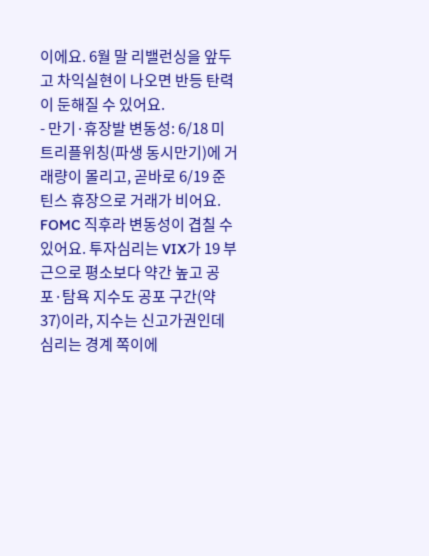이에요. 6월 말 리밸런싱을 앞두고 차익실현이 나오면 반등 탄력이 둔해질 수 있어요.
- 만기·휴장발 변동성: 6/18 미 트리플위칭(파생 동시만기)에 거래량이 몰리고, 곧바로 6/19 준틴스 휴장으로 거래가 비어요. FOMC 직후라 변동성이 겹칠 수 있어요. 투자심리는 VIX가 19 부근으로 평소보다 약간 높고 공포·탐욕 지수도 공포 구간(약 37)이라, 지수는 신고가권인데 심리는 경계 쪽이에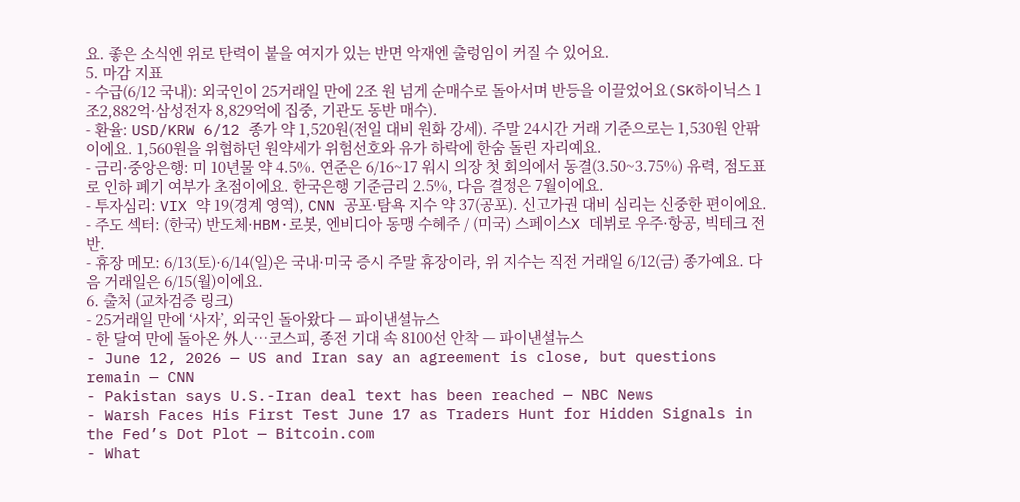요. 좋은 소식엔 위로 탄력이 붙을 여지가 있는 반면 악재엔 출렁임이 커질 수 있어요.
5. 마감 지표
- 수급(6/12 국내): 외국인이 25거래일 만에 2조 원 넘게 순매수로 돌아서며 반등을 이끌었어요(SK하이닉스 1조2,882억·삼성전자 8,829억에 집중, 기관도 동반 매수).
- 환율: USD/KRW 6/12 종가 약 1,520원(전일 대비 원화 강세). 주말 24시간 거래 기준으로는 1,530원 안팎이에요. 1,560원을 위협하던 원약세가 위험선호와 유가 하락에 한숨 돌린 자리예요.
- 금리·중앙은행: 미 10년물 약 4.5%. 연준은 6/16~17 워시 의장 첫 회의에서 동결(3.50~3.75%) 유력, 점도표로 인하 폐기 여부가 초점이에요. 한국은행 기준금리 2.5%, 다음 결정은 7월이에요.
- 투자심리: VIX 약 19(경계 영역), CNN 공포·탐욕 지수 약 37(공포). 신고가권 대비 심리는 신중한 편이에요.
- 주도 섹터: (한국) 반도체·HBM·로봇, 엔비디아 동맹 수혜주 / (미국) 스페이스X 데뷔로 우주·항공, 빅테크 전반.
- 휴장 메모: 6/13(토)·6/14(일)은 국내·미국 증시 주말 휴장이라, 위 지수는 직전 거래일 6/12(금) 종가예요. 다음 거래일은 6/15(월)이에요.
6. 출처 (교차검증 링크)
- 25거래일 만에 ‘사자’, 외국인 돌아왔다 — 파이낸셜뉴스
- 한 달여 만에 돌아온 外人…코스피, 종전 기대 속 8100선 안착 — 파이낸셜뉴스
- June 12, 2026 — US and Iran say an agreement is close, but questions remain — CNN
- Pakistan says U.S.-Iran deal text has been reached — NBC News
- Warsh Faces His First Test June 17 as Traders Hunt for Hidden Signals in the Fed’s Dot Plot — Bitcoin.com
- What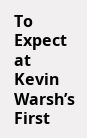To Expect at Kevin Warsh’s First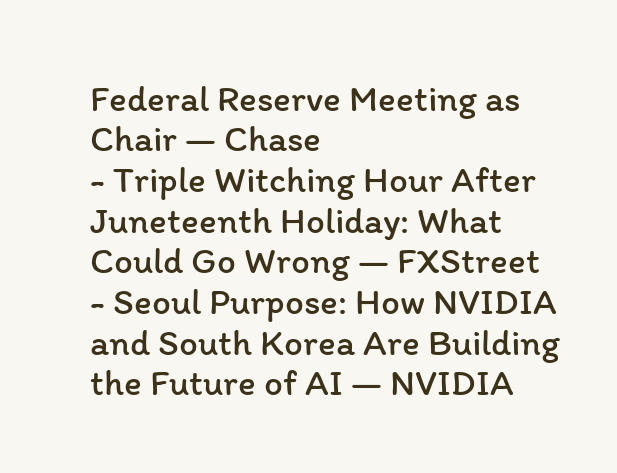Federal Reserve Meeting as Chair — Chase
- Triple Witching Hour After Juneteenth Holiday: What Could Go Wrong — FXStreet
- Seoul Purpose: How NVIDIA and South Korea Are Building the Future of AI — NVIDIA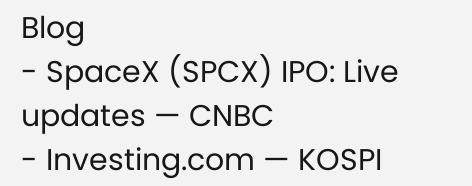Blog
- SpaceX (SPCX) IPO: Live updates — CNBC
- Investing.com — KOSPI